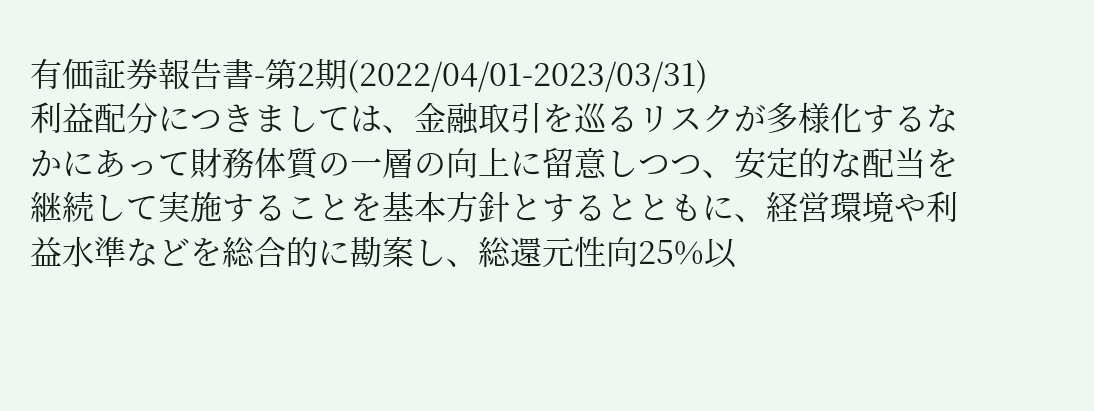有価証券報告書-第2期(2022/04/01-2023/03/31)
利益配分につきましては、金融取引を巡るリスクが多様化するなかにあって財務体質の一層の向上に留意しつつ、安定的な配当を継続して実施することを基本方針とするとともに、経営環境や利益水準などを総合的に勘案し、総還元性向25%以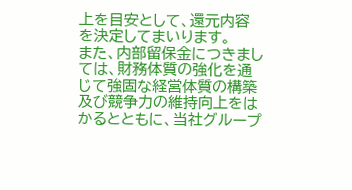上を目安として、還元内容を決定してまいります。
また、内部留保金につきましては、財務体質の強化を通じて強固な経営体質の構築及び競争力の維持向上をはかるとともに、当社グループ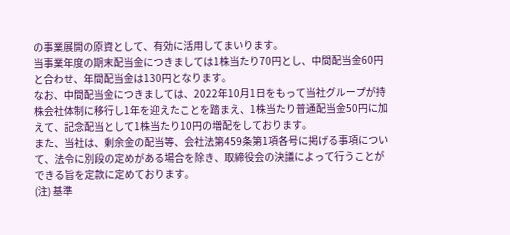の事業展開の原資として、有効に活用してまいります。
当事業年度の期末配当金につきましては1株当たり70円とし、中間配当金60円と合わせ、年間配当金は130円となります。
なお、中間配当金につきましては、2022年10月1日をもって当社グループが持株会社体制に移行し1年を迎えたことを踏まえ、1株当たり普通配当金50円に加えて、記念配当として1株当たり10円の増配をしております。
また、当社は、剰余金の配当等、会社法第459条第1項各号に掲げる事項について、法令に別段の定めがある場合を除き、取締役会の決議によって行うことができる旨を定款に定めております。
(注) 基準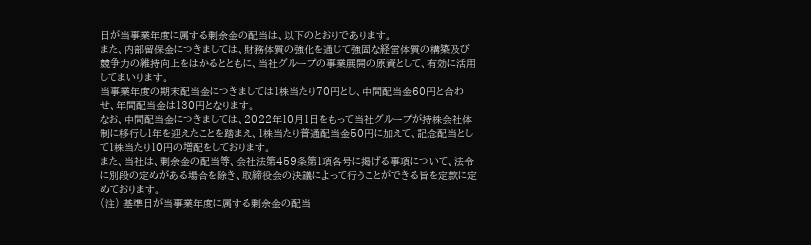日が当事業年度に属する剰余金の配当は、以下のとおりであります。
また、内部留保金につきましては、財務体質の強化を通じて強固な経営体質の構築及び競争力の維持向上をはかるとともに、当社グループの事業展開の原資として、有効に活用してまいります。
当事業年度の期末配当金につきましては1株当たり70円とし、中間配当金60円と合わせ、年間配当金は130円となります。
なお、中間配当金につきましては、2022年10月1日をもって当社グループが持株会社体制に移行し1年を迎えたことを踏まえ、1株当たり普通配当金50円に加えて、記念配当として1株当たり10円の増配をしております。
また、当社は、剰余金の配当等、会社法第459条第1項各号に掲げる事項について、法令に別段の定めがある場合を除き、取締役会の決議によって行うことができる旨を定款に定めております。
(注) 基準日が当事業年度に属する剰余金の配当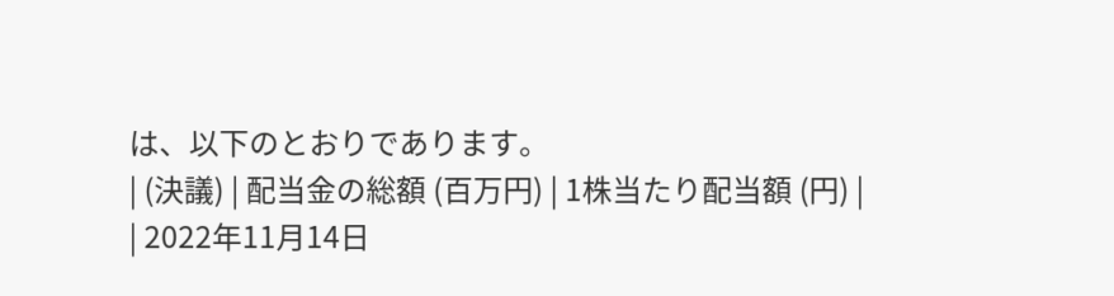は、以下のとおりであります。
| (決議) | 配当金の総額 (百万円) | 1株当たり配当額 (円) |
| 2022年11月14日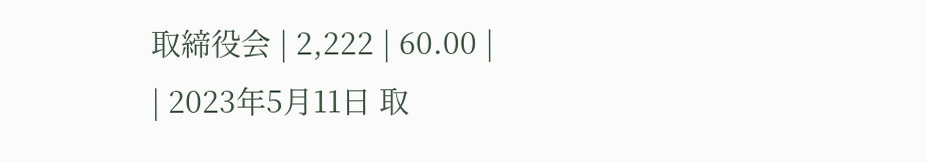取締役会 | 2,222 | 60.00 |
| 2023年5月11日 取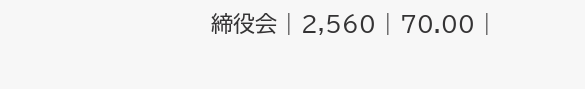締役会 | 2,560 | 70.00 |